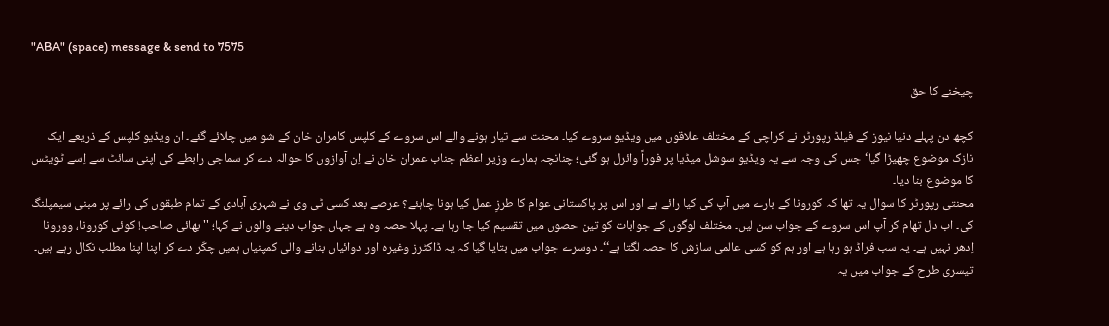"ABA" (space) message & send to 7575

چیخنے کا حق

کچھ دن پہلے دنیا نیوز کے فیلڈ رپورٹر نے کراچی کے مختلف علاقوں میں ویڈیو سروے کیا۔ محنت سے تیار ہونے والے اس سروے کے کلپس کامران خان کے شو میں چلائے گئے۔ ان ویڈیو کلپس کے ذریعے ایک نازک موضوع چھیڑا گیا‘ جس کی وجہ سے یہ ویڈیو سوشل میڈیا پر فوراً وائرل ہو گئی؛ چنانچہ ہمارے وزیر اعظم جناب عمران خان نے اِن آوازوں کا حوالہ دے کر سماجی رابطے کی اپنی سائٹ سے اِسے ٹویٹس کا موضوع بنا دیا۔
محنتی رپورٹر کا سوال یہ تھا کہ کورونا کے بارے میں آپ کی کیا رائے ہے اور اس پر پاکستانی عوام کا طرزِ عمل کیا ہونا چاہئے؟ عرصے بعد کسی ٹی وی نے شہری آبادی کے تمام طبقوں کی رائے پر مبنی سیمپلنگ کی۔ اب دل تھام کر آپ اس سروے کے جواب سن لیں۔ مختلف لوگوں کے جوابات کو تین حصوں میں تقسیم کیا جا رہا ہے۔ پہلا حصہ وہ ہے جہاں جواب دینے والوں نے کہا؛ ''بھائی صاحب! کوئی کورونا، وورونا اِدھر نہیں ہے۔ یہ سب فراڈ ہو رہا ہے اور ہم کو کسی عالمی سازش کا حصہ لگتا ہے‘‘۔ دوسرے جواب میں بتایا گیا کہ یہ ڈاکٹرز وغیرہ اور دوائیاں بنانے والی کمپنیاں ہمیں چکّر دے کر اپنا اپنا مطلب نکال رہے ہیں۔ تیسری طرح کے جواب میں یہ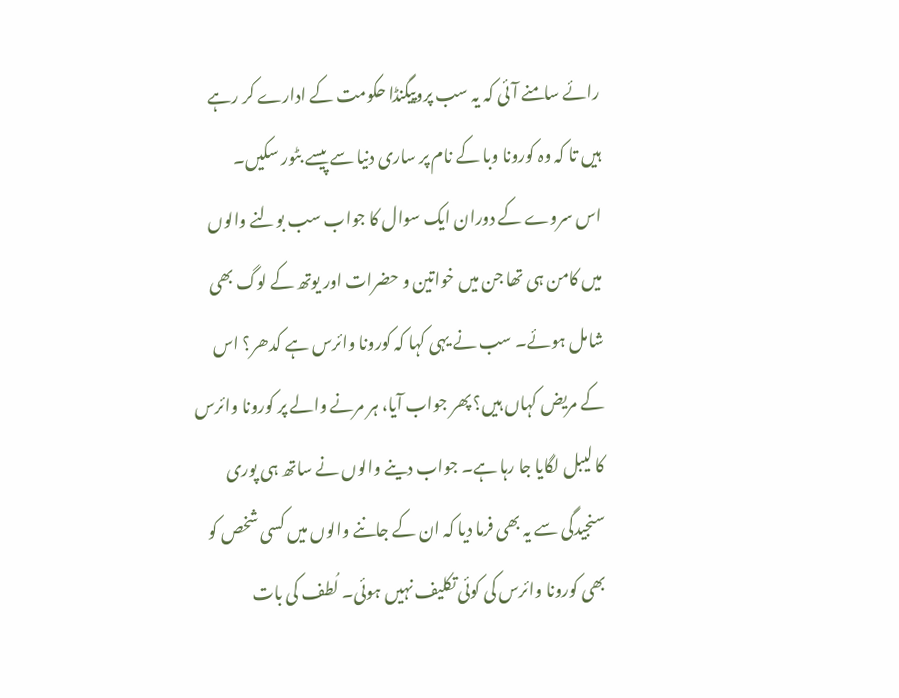رائے سامنے آئی کہ یہ سب پروپیگنڈا حکومت کے ادارے کر رہے ہیں تا کہ وہ کورونا وبا کے نام پر ساری دنیا سے پیسے بٹور سکیں۔
اس سروے کے دوران ایک سوال کا جواب سب بولنے والوں میں کامن ہی تھا جن میں خواتین و حضرات اور یوتھ کے لوگ بھی شامل ہوئے۔ سب نے یہی کہا کہ کورونا وائرس ہے کدھر؟ اس کے مریض کہاں ہیں؟ پھر جواب آیا، ہر مرنے والے پر کورونا وائرس کا لیبل لگایا جا رہا ہے۔ جواب دینے والوں نے ساتھ ہی پوری سنجیدگی سے یہ بھی فرما دیا کہ ان کے جاننے والوں میں کسی شخص کو بھی کورونا وائرس کی کوئی تکلیف نہیں ہوئی۔ لُطف کی بات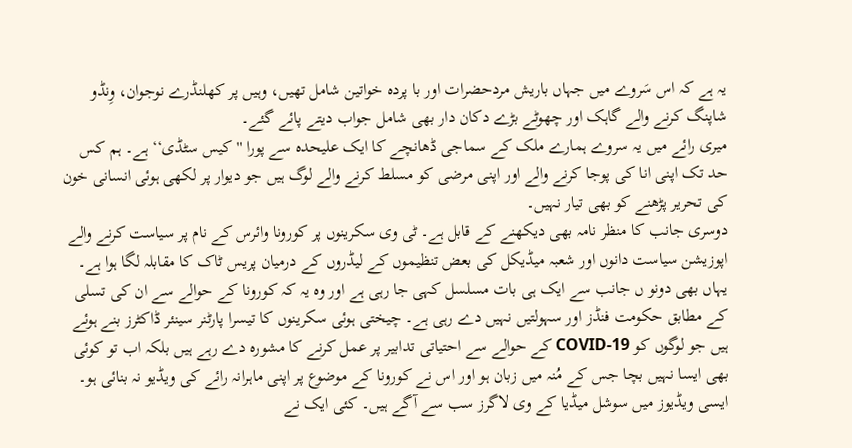یہ ہے کہ اس سَروے میں جہاں باریش مردحضرات اور با پردہ خواتین شامل تھیں، وہیں پر کھلنڈرے نوجوان، وِنڈو شاپنگ کرنے والے گاہک اور چھوٹے بڑے دکان دار بھی شامل جواب دیتے پائے گئے۔
میری رائے میں یہ سروے ہمارے ملک کے سماجی ڈھانچے کا ایک علیحدہ سے پورا ''کیس سٹڈی‘‘ ہے۔ ہم کس حد تک اپنی انا کی پوجا کرنے والے اور اپنی مرضی کو مسلط کرنے والے لوگ ہیں جو دیوار پر لکھی ہوئی انسانی خون کی تحریر پڑھنے کو بھی تیار نہیں۔
دوسری جانب کا منظر نامہ بھی دیکھنے کے قابل ہے۔ ٹی وی سکرینوں پر کورونا وائرس کے نام پر سیاست کرنے والے اپوزیشن سیاست دانوں اور شعبہ میڈیکل کی بعض تنظیموں کے لیڈروں کے درمیان پریس ٹاک کا مقابلہ لگا ہوا ہے۔ یہاں بھی دونو ں جانب سے ایک ہی بات مسلسل کہی جا رہی ہے اور وہ یہ کہ کورونا کے حوالے سے ان کی تسلی کے مطابق حکومت فنڈز اور سہولتیں نہیں دے رہی ہے۔ چیختی ہوئی سکرینوں کا تیسرا پارٹنر سینئر ڈاکٹرز بنے ہوئے ہیں جو لوگوں کو COVID-19 کے حوالے سے احتیاتی تدابیر پر عمل کرنے کا مشورہ دے رہے ہیں بلکہ اب تو کوئی بھی ایسا نہیں بچا جس کے مُنہ میں زبان ہو اور اس نے کورونا کے موضوع پر اپنی ماہرانہ رائے کی ویڈیو نہ بنائی ہو۔ ایسی ویڈیوز میں سوشل میڈیا کے وی لاگرز سب سے آگے ہیں۔ کئی ایک نے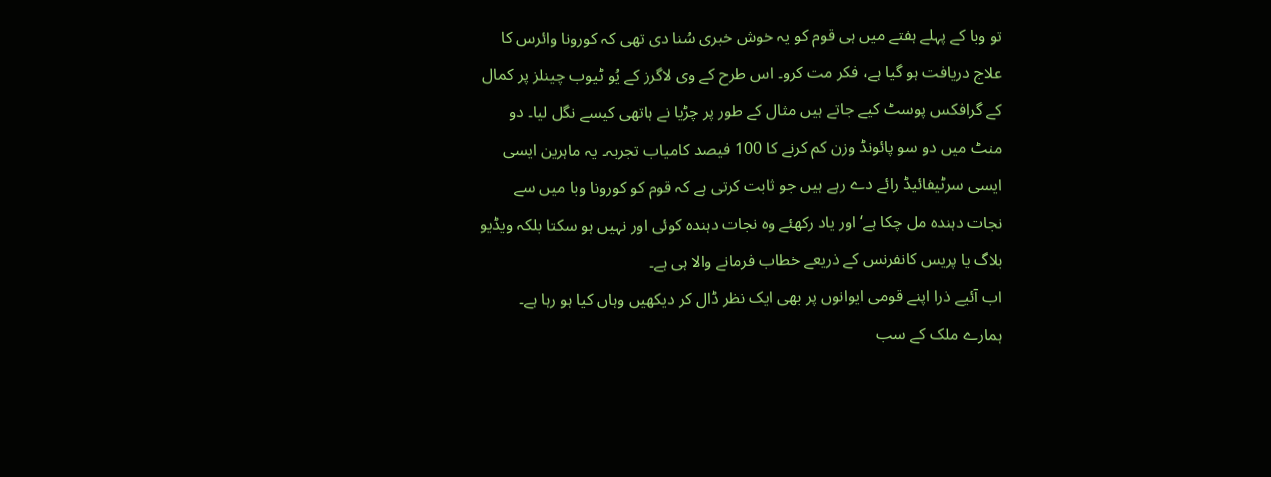تو وبا کے پہلے ہفتے میں ہی قوم کو یہ خوش خبری سُنا دی تھی کہ کورونا وائرس کا علاج دریافت ہو گیا ہے، فکر مت کرو۔ اس طرح کے وی لاگرز کے یُو ٹیوب چینلز پر کمال کے گرافکس پوسٹ کیے جاتے ہیں مثال کے طور پر چڑیا نے ہاتھی کیسے نگل لیا۔ دو منٹ میں دو سو پائونڈ وزن کم کرنے کا 100 فیصد کامیاب تجربہ۔ یہ ماہرین ایسی ایسی سرٹیفائیڈ رائے دے رہے ہیں جو ثابت کرتی ہے کہ قوم کو کورونا وبا میں سے نجات دہندہ مل چکا ہے‘ اور یاد رکھئے وہ نجات دہندہ کوئی اور نہیں ہو سکتا بلکہ ویڈیو بلاگ یا پریس کانفرنس کے ذریعے خطاب فرمانے والا ہی ہے۔
اب آئیے ذرا اپنے قومی ایوانوں پر بھی ایک نظر ڈال کر دیکھیں وہاں کیا ہو رہا ہے۔ ہمارے ملک کے سب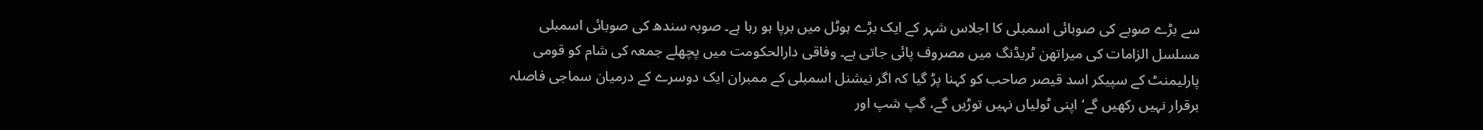سے بڑے صوبے کی صوبائی اسمبلی کا اجلاس شہر کے ایک بڑے ہوٹل میں برپا ہو رہا ہے۔ صوبہ سندھ کی صوبائی اسمبلی مسلسل الزامات کی میراتھن ٹریڈنگ میں مصروف پائی جاتی ہے۔ وفاقی دارالحکومت میں پچھلے جمعہ کی شام کو قومی پارلیمنٹ کے سپیکر اسد قیصر صاحب کو کہنا پڑ گیا کہ اگر نیشنل اسمبلی کے ممبران ایک دوسرے کے درمیان سماجی فاصلہ برقرار نہیں رکھیں گے‘ اپنی ٹولیاں نہیں توڑیں گے، گپ شپ اور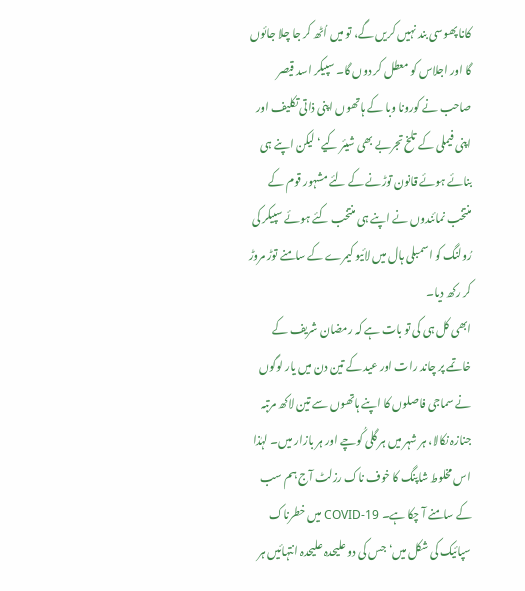کانا پھوسی بند نہیں کریں گے، تو میں اُٹھ کر جا چلا جائوں گا اور اجلاس کو معطل کر دوں گا۔ سپیکر اسد قیصر صاحب نے کورونا وبا کے ہاتھوں اپنی ذاتی تکلیف اور اپنی فیملی کے تلخ تجربے بھی شیئر کیے‘ لیکن اپنے ہی بنائے ہوئے قانون توڑنے کے لئے مشہور قوم کے منتخب نمائندوں نے اپنے ہی منتخب کئے ہوئے سپیکر کی رُولنگ کو اسمبلی ہال میں لائیو کیمرے کے سامنے توڑ مروڑ کر رکھ دیا۔
ابھی کل ہی کی تو بات ہے کہ رمضان شریف کے خاتمے پر چاند رات اور عید کے تین دن میں یار لوگوں نے سماجی فاصلوں کا اپنے ہاتھوں سے تین لاکھ مرتبہ جنازہ نکالا، ہر شہر میں ہر گلی کُوچے اور ہر بازار میں۔ لہٰذا اس مخلوط شاپنگ کا خوف ناک رزلٹ آج ہم سب کے سامنے آ چکا ہے۔ COVID-19 میں خطرناک سپائیک کی شکل میں‘ جس کی دو علیحدہ علیحدہ انتہائیں ہر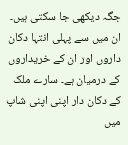جگہ دیکھی جا سکتی ہیں۔ ان میں سے پہلی انتہا دکان داروں اور ان کے خریداروں کے درمیان ہے۔ سارے ملک کے دکان دار اپنی اپنی شاپ میں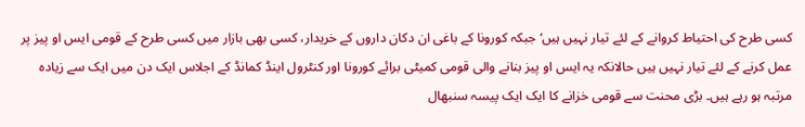کسی طرح کی احتیاط کروانے کے لئے تیار نہیں ہیں‘ جبکہ کورونا کے باغی ان دکان داروں کے خریدار، کسی بھی بازار میں کسی طرح کے قومی ایس او پیز پر عمل کرنے کے لئے تیار نہیں ہیں حالانکہ یہ ایس او پیز بنانے والی قومی کمیٹی برائے کورونا اور کنٹرول اینڈ کمانڈ کے اجلاس ایک دن میں ایک سے زیادہ مرتبہ ہو رہے ہیں۔ بڑی محنت سے قومی خزانے کا ایک ایک پیسہ سنبھال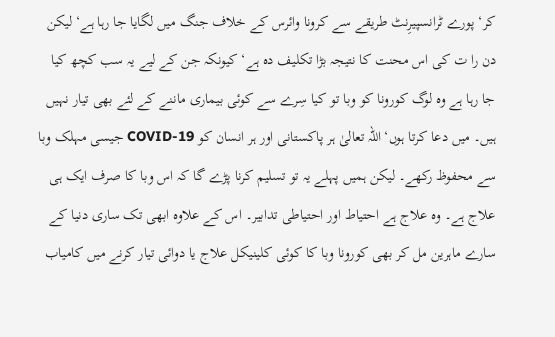کر‘ پورے ٹرانسپیرِنٹ طریقے سے کرونا وائرس کے خلاف جنگ میں لگایا جا رہا ہے‘ لیکن دن را ت کی اس محنت کا نتیجہ بڑا تکلیف دہ ہے‘ کیونکہ جن کے لیے یہ سب کچھ کیا جا رہا ہے وہ لوگ کورونا کو وبا تو کیا سِرے سے کوئی بیماری ماننے کے لئے بھی تیار نہیں ہیں۔ میں دعا کرتا ہوں‘ اللہ تعالیٰ ہر پاکستانی اور ہر انسان کو COVID-19 جیسی مہلک وبا سے محفوظ رکھے۔ لیکن ہمیں پہلے یہ تو تسلیم کرنا پڑے گا کہ اس وبا کا صرف ایک ہی علاج ہے۔ وہ علاج ہے احتیاط اور احتیاطی تدابیر۔ اس کے علاوہ ابھی تک ساری دنیا کے سارے ماہرین مل کر بھی کورونا وبا کا کوئی کلینیکل علاج یا دوائی تیار کرنے میں کامیاب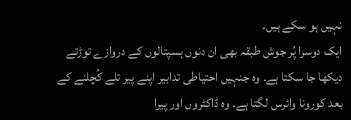نہیں ہو سکے ہیں۔
ایک دوسرا پُر جوش طبقہ بھی ان دنوں ہسپتالوں کے دروازے توڑتے دیکھا جا سکتا ہے۔ وہ جنہیں احتیاطی تدابیر اپنے پیر تلے کُچلنے کے بعد کورونا وائرس لگتا ہے۔ وہ ڈاکٹروں اور پیرا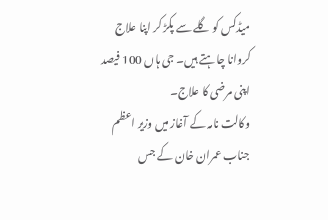میڈکس کو گلے سے پکڑ کر اپنا علاج کروانا چاہتے ہیں۔ جی ہاں 100 فیصد اپنی مرضی کا علاج۔
وکالت نامہ کے آغاز میں وزیر اعظم جناب عمران خان کے جس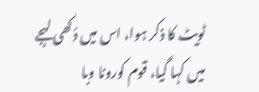ٹویٹ کا ذکر ہوا، اس میں دُکھی لہجے میں کہا گیا، قوم کورونا وبا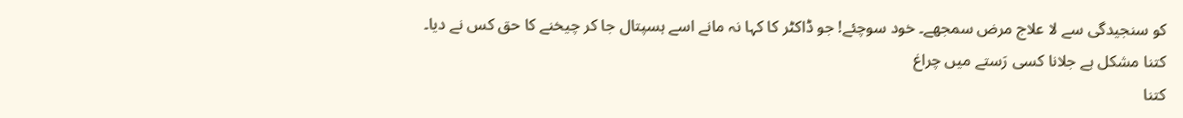کو سنجیدگی سے لا علاج مرض سمجھے۔ خود سوچئے! جو ڈاکٹر کا کہا نہ مانے اسے ہسپتال جا کر چیخنے کا حق کس نے دیا۔
کتنا مشکل ہے جلانا کسی رَستے میں چراغ
کتنا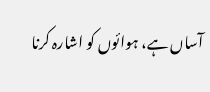آساں ہے، ہوائوں کو اشارہ کرنا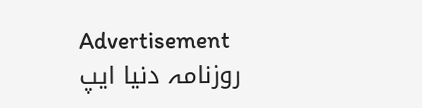Advertisement
روزنامہ دنیا ایپ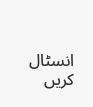انسٹال کریں